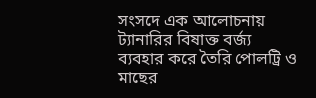সংসদে এক আলোচনায় ট্যানারির বিষাক্ত বর্জ্য ব্যবহার করে তৈরি পোলট্রি ও মাছের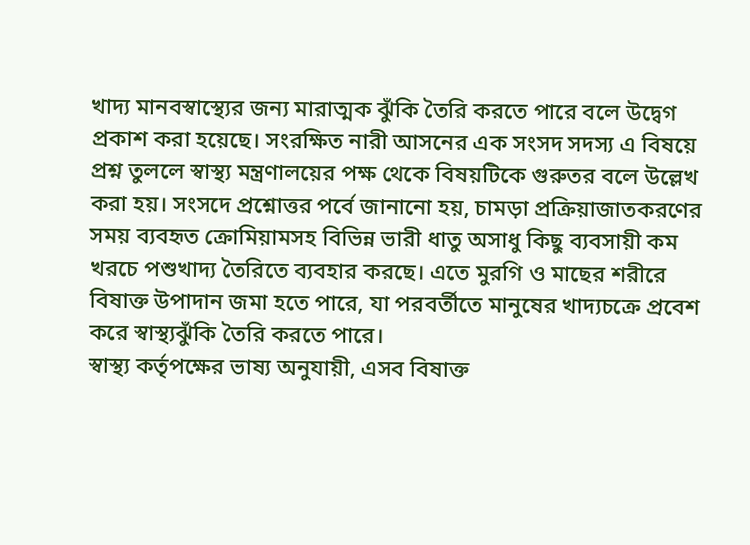খাদ্য মানবস্বাস্থ্যের জন্য মারাত্মক ঝুঁকি তৈরি করতে পারে বলে উদ্বেগ প্রকাশ করা হয়েছে। সংরক্ষিত নারী আসনের এক সংসদ সদস্য এ বিষয়ে প্রশ্ন তুললে স্বাস্থ্য মন্ত্রণালয়ের পক্ষ থেকে বিষয়টিকে গুরুতর বলে উল্লেখ করা হয়। সংসদে প্রশ্নোত্তর পর্বে জানানো হয়, চামড়া প্রক্রিয়াজাতকরণের সময় ব্যবহৃত ক্রোমিয়ামসহ বিভিন্ন ভারী ধাতু অসাধু কিছু ব্যবসায়ী কম খরচে পশুখাদ্য তৈরিতে ব্যবহার করছে। এতে মুরগি ও মাছের শরীরে বিষাক্ত উপাদান জমা হতে পারে, যা পরবর্তীতে মানুষের খাদ্যচক্রে প্রবেশ করে স্বাস্থ্যঝুঁকি তৈরি করতে পারে।
স্বাস্থ্য কর্তৃপক্ষের ভাষ্য অনুযায়ী, এসব বিষাক্ত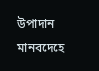উপাদান মানবদেহে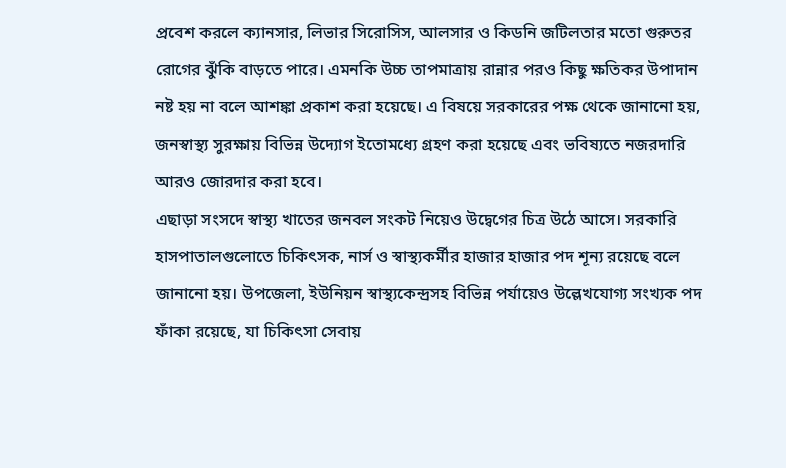প্রবেশ করলে ক্যানসার, লিভার সিরোসিস, আলসার ও কিডনি জটিলতার মতো গুরুতর রোগের ঝুঁকি বাড়তে পারে। এমনকি উচ্চ তাপমাত্রায় রান্নার পরও কিছু ক্ষতিকর উপাদান নষ্ট হয় না বলে আশঙ্কা প্রকাশ করা হয়েছে। এ বিষয়ে সরকারের পক্ষ থেকে জানানো হয়, জনস্বাস্থ্য সুরক্ষায় বিভিন্ন উদ্যোগ ইতোমধ্যে গ্রহণ করা হয়েছে এবং ভবিষ্যতে নজরদারি আরও জোরদার করা হবে।
এছাড়া সংসদে স্বাস্থ্য খাতের জনবল সংকট নিয়েও উদ্বেগের চিত্র উঠে আসে। সরকারি হাসপাতালগুলোতে চিকিৎসক, নার্স ও স্বাস্থ্যকর্মীর হাজার হাজার পদ শূন্য রয়েছে বলে জানানো হয়। উপজেলা, ইউনিয়ন স্বাস্থ্যকেন্দ্রসহ বিভিন্ন পর্যায়েও উল্লেখযোগ্য সংখ্যক পদ ফাঁকা রয়েছে, যা চিকিৎসা সেবায়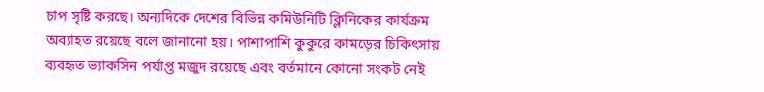চাপ সৃষ্টি করছে। অন্যদিকে দেশের বিভিন্ন কমিউনিটি ক্লিনিকের কার্যক্রম অব্যাহত রয়েছে বলে জানানো হয়। পাশাপাশি কুকুরে কামড়ের চিকিৎসায় ব্যবহৃত ভ্যাকসিন পর্যাপ্ত মজুদ রয়েছে এবং বর্তমানে কোনো সংকট নেই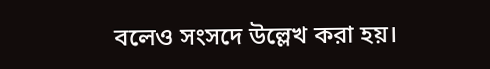বলেও সংসদে উল্লেখ করা হয়।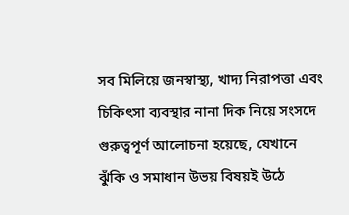সব মিলিয়ে জনস্বাস্থ্য, খাদ্য নিরাপত্তা এবং চিকিৎসা ব্যবস্থার নানা দিক নিয়ে সংসদে গুরুত্বপূর্ণ আলোচনা হয়েছে, যেখানে ঝুঁকি ও সমাধান উভয় বিষয়ই উঠে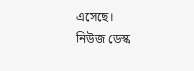এসেছে।
নিউজ ডেস্ক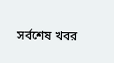সর্বশেষ খবর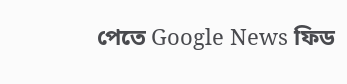পেতে Google News ফিড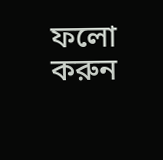ফলো করুন